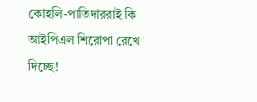কোহলি-পাতিদাররাই কি আইপিএল শিরোপা রেখে দিচ্ছে!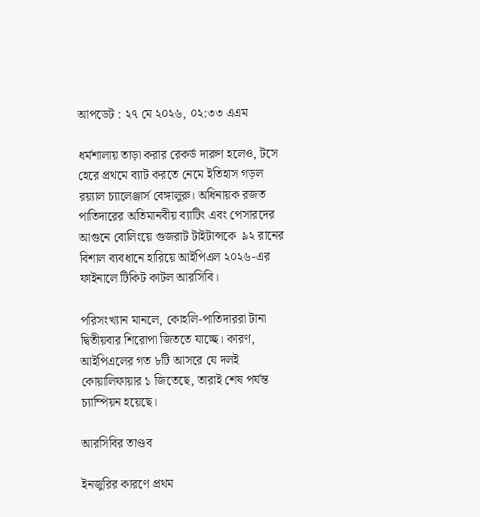আপডেট : ২৭ মে ২০২৬, ০২:৩৩ এএম

ধর্মশালায় তাড়া করার রেকর্ড দারুণ হলেও, টসে হেরে প্রথমে ব্যাট করতে নেমে ইতিহাস গড়ল রয়্যাল চ্যালেঞ্জার্স বেঙ্গালুরু। অধিনায়ক রজত পাতিদারের অতিমানবীয় ব্যাটিং এবং পেসারদের আগুনে বোলিংয়ে গুজরাট টাইটান্সকে  ৯২ রানের বিশাল ব্যবধানে হারিয়ে আইপিএল ২০২৬-এর ফাইনালে টিকিট কাটল আরসিবি।

পরিসংখ্যান মানলে, কোহলি-পাতিদাররা টানা দ্বিতীয়বার শিরোপা জিততে যাচ্ছে। কারণ, আইপিএলের গত ৮টি আসরে যে দলই কোয়ালিফায়ার ১ জিতেছে, তারাই শেষ পর্যন্ত চ্যাম্পিয়ন হয়েছে।

আরসিবির তাণ্ডব

ইনজুরির কারণে প্রথম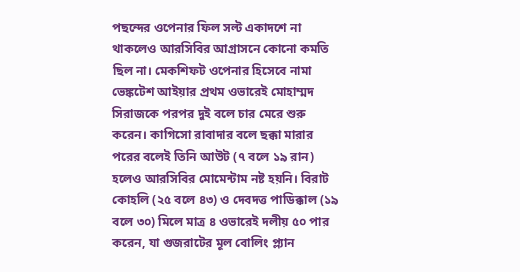পছন্দের ওপেনার ফিল সল্ট একাদশে না থাকলেও আরসিবির আগ্রাসনে কোনো কমতি ছিল না। মেকশিফট ওপেনার হিসেবে নামা ভেঙ্কটেশ আইয়ার প্রথম ওভারেই মোহাম্মদ সিরাজকে পরপর দুই বলে চার মেরে শুরু করেন। কাগিসো রাবাদার বলে ছক্কা মারার পরের বলেই তিনি আউট (৭ বলে ১৯ রান) হলেও আরসিবির মোমেন্টাম নষ্ট হয়নি। বিরাট কোহলি (২৫ বলে ৪৩) ও দেবদত্ত পাডিক্কাল (১৯ বলে ৩০) মিলে মাত্র ৪ ওভারেই দলীয় ৫০ পার করেন, যা গুজরাটের মূল বোলিং প্ল্যান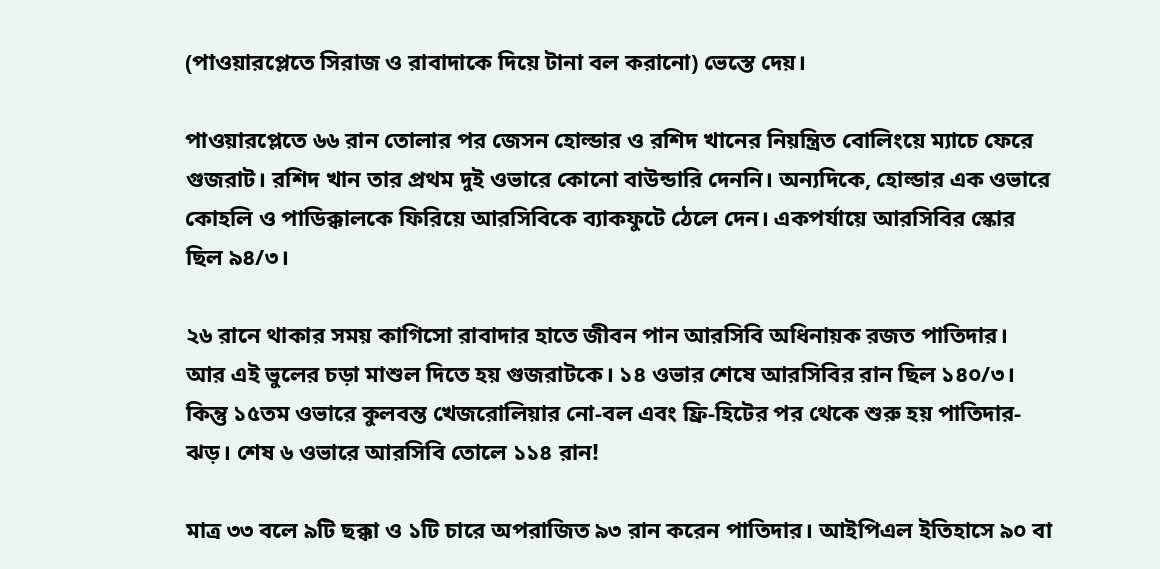(পাওয়ারপ্লেতে সিরাজ ও রাবাদাকে দিয়ে টানা বল করানো) ভেস্তে দেয়।

পাওয়ারপ্লেতে ৬৬ রান তোলার পর জেসন হোল্ডার ও রশিদ খানের নিয়ন্ত্রিত বোলিংয়ে ম্যাচে ফেরে গুজরাট। রশিদ খান তার প্রথম দুই ওভারে কোনো বাউন্ডারি দেননি। অন্যদিকে, হোল্ডার এক ওভারে কোহলি ও পাডিক্কালকে ফিরিয়ে আরসিবিকে ব্যাকফুটে ঠেলে দেন। একপর্যায়ে আরসিবির স্কোর ছিল ৯৪/৩।

২৬ রানে থাকার সময় কাগিসো রাবাদার হাতে জীবন পান আরসিবি অধিনায়ক রজত পাতিদার। আর এই ভুলের চড়া মাশুল দিতে হয় গুজরাটকে। ১৪ ওভার শেষে আরসিবির রান ছিল ১৪০/৩। কিন্তু ১৫তম ওভারে কুলবন্ত খেজরোলিয়ার নো-বল এবং ফ্রি-হিটের পর থেকে শুরু হয় পাতিদার-ঝড়। শেষ ৬ ওভারে আরসিবি তোলে ১১৪ রান!

মাত্র ৩৩ বলে ৯টি ছক্কা ও ১টি চারে অপরাজিত ৯৩ রান করেন পাতিদার। আইপিএল ইতিহাসে ৯০ বা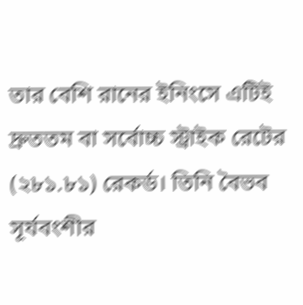তার বেশি রানের ইনিংসে এটিই দ্রুততম বা সর্বোচ্চ স্ট্রাইক রেটের (২৮১.৮১) রেকর্ড। তিনি বৈভব সূর্যবংশীর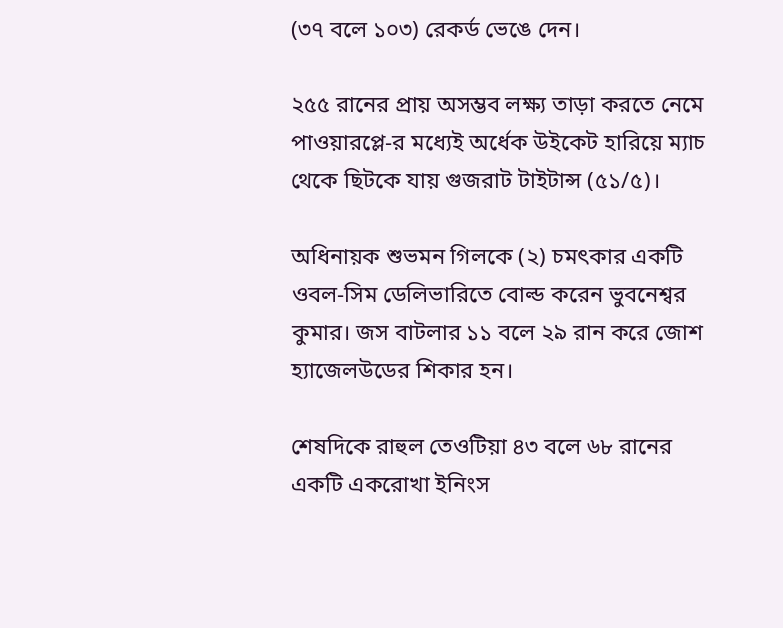(৩৭ বলে ১০৩) রেকর্ড ভেঙে দেন।

২৫৫ রানের প্রায় অসম্ভব লক্ষ্য তাড়া করতে নেমে পাওয়ারপ্লে-র মধ্যেই অর্ধেক উইকেট হারিয়ে ম্যাচ থেকে ছিটকে যায় গুজরাট টাইটান্স (৫১/৫)।

অধিনায়ক শুভমন গিলকে (২) চমৎকার একটি ওবল-সিম ডেলিভারিতে বোল্ড করেন ভুবনেশ্বর কুমার। জস বাটলার ১১ বলে ২৯ রান করে জোশ হ্যাজেলউডের শিকার হন।

শেষদিকে রাহুল তেওটিয়া ৪৩ বলে ৬৮ রানের একটি একরোখা ইনিংস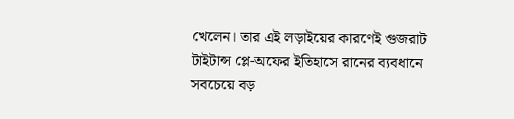খেলেন। তার এই লড়াইয়ের কারণেই গুজরাট টাইটান্স প্লে-অফের ইতিহাসে রানের ব্যবধানে সবচেয়ে বড়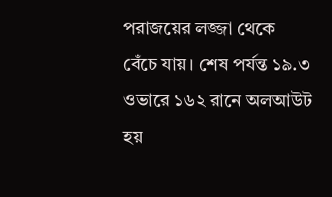পরাজয়ের লজ্জা থেকে বেঁচে যায়। শেষ পর্যন্ত ১৯.৩ ওভারে ১৬২ রানে অলআউট হয়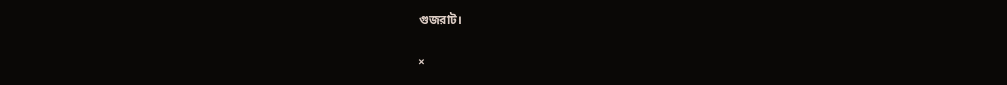গুজরাট।

×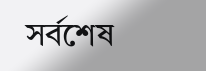সর্বশেষ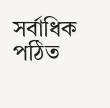সর্বাধিক পঠিত